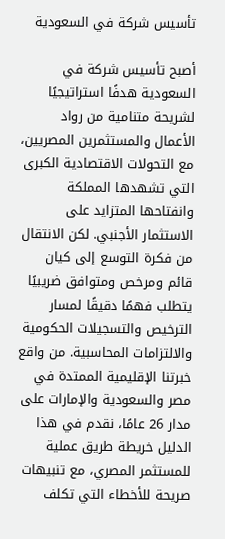تأسيس شركة في السعودية

أصبح تأسيس شركة في السعودية هدفًا استراتيجيًا لشريحة متنامية من رواد الأعمال والمستثمرين المصريين، مع التحولات الاقتصادية الكبرى التي تشهدها المملكة وانفتاحها المتزايد على الاستثمار الأجنبي. لكن الانتقال من فكرة التوسع إلى كيان قائم ومرخص ومتوافق ضريبيًا يتطلب فهمًا دقيقًا لمسار الترخيص والتسجيلات الحكومية والالتزامات المحاسبية. من واقع خبرتنا الإقليمية الممتدة في مصر والسعودية والإمارات على مدار 26 عامًا، نقدم في هذا الدليل خريطة طريق عملية للمستثمر المصري، مع تنبيهات صريحة للأخطاء التي تكلف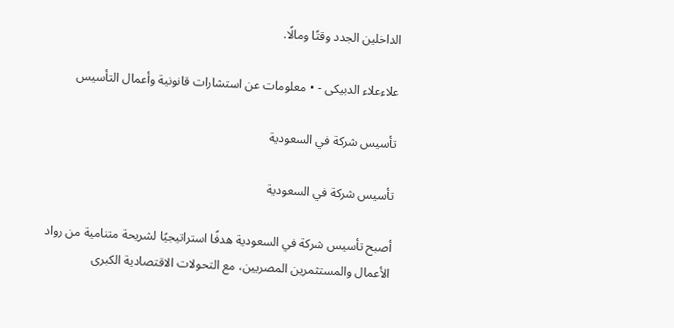الداخلين الجدد وقتًا ومالًا.

علاءعلاء الدبيكى - • معلومات عن استشارات قانونية وأعمال التأسيس

تأسيس شركة في السعودية

تأسيس شركة في السعودية

أصبح تأسيس شركة في السعودية هدفًا استراتيجيًا لشريحة متنامية من رواد الأعمال والمستثمرين المصريين، مع التحولات الاقتصادية الكبرى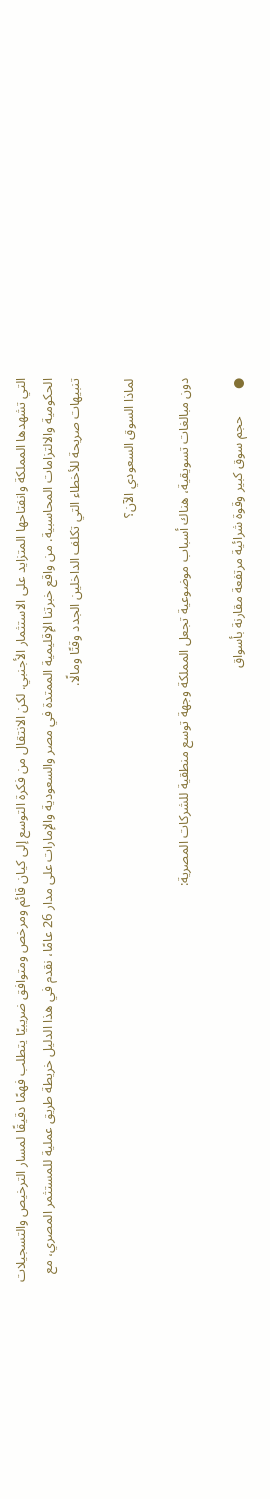التي تشهدها المملكة وانفتاحها المتزايد على الاستثمار الأجنبي. لكن الانتقال من فكرة التوسع إلى كيان قائم ومرخص ومتوافق ضريبيًا يتطلب فهمًا دقيقًا لمسار الترخيص والتسجيلات الحكومية والالتزامات المحاسبية. من واقع خبرتنا الإقليمية الممتدة في مصر والسعودية والإمارات على مدار 26 عامًا، نقدم في هذا الدليل خريطة طريق عملية للمستثمر المصري، مع تنبيهات صريحة للأخطاء التي تكلف الداخلين الجدد وقتًا ومالًا.

لماذا السوق السعودي الآن؟

دون مبالغات تسويقية، هناك أسباب موضوعية تجعل المملكة وجهة توسع منطقية للشركات المصرية:

●        حجم سوق كبير وقوة شرائية مرتفعة مقارنة بأسواق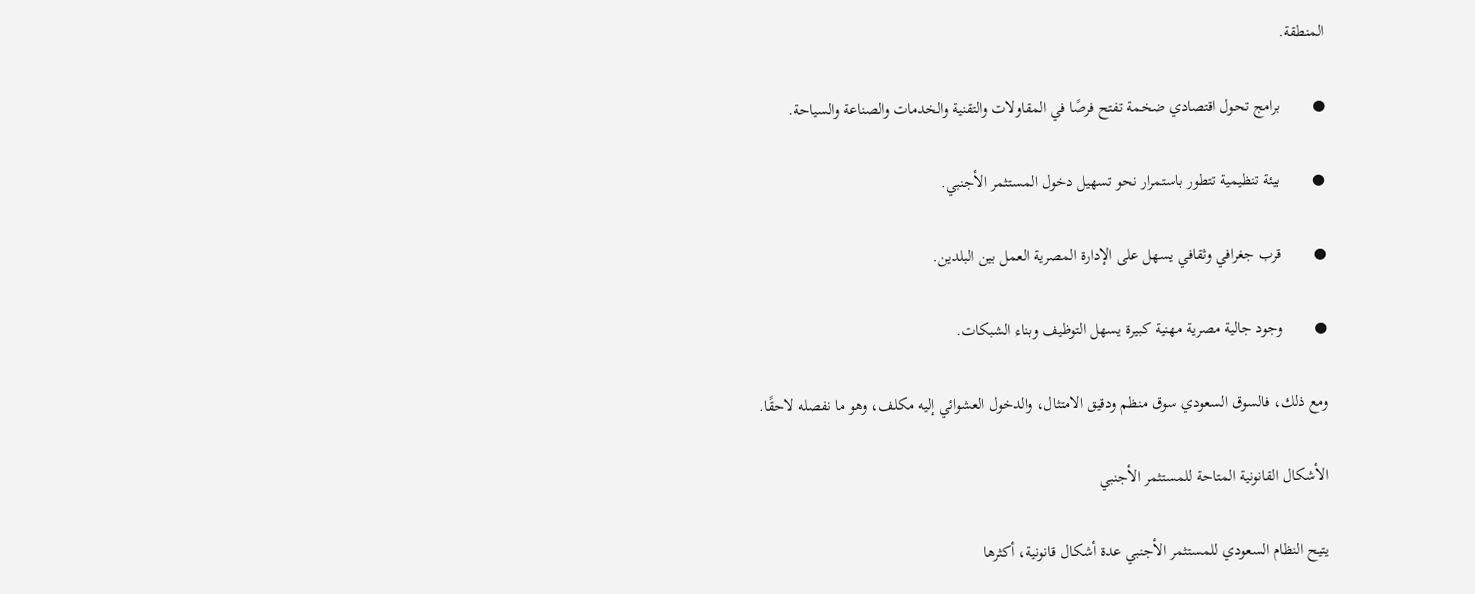المنطقة.

●        برامج تحول اقتصادي ضخمة تفتح فرصًا في المقاولات والتقنية والخدمات والصناعة والسياحة.

●        بيئة تنظيمية تتطور باستمرار نحو تسهيل دخول المستثمر الأجنبي.

●        قرب جغرافي وثقافي يسهل على الإدارة المصرية العمل بين البلدين.

●        وجود جالية مصرية مهنية كبيرة يسهل التوظيف وبناء الشبكات.

ومع ذلك، فالسوق السعودي سوق منظم ودقيق الامتثال، والدخول العشوائي إليه مكلف، وهو ما نفصله لاحقًا.

الأشكال القانونية المتاحة للمستثمر الأجنبي

يتيح النظام السعودي للمستثمر الأجنبي عدة أشكال قانونية، أكثرها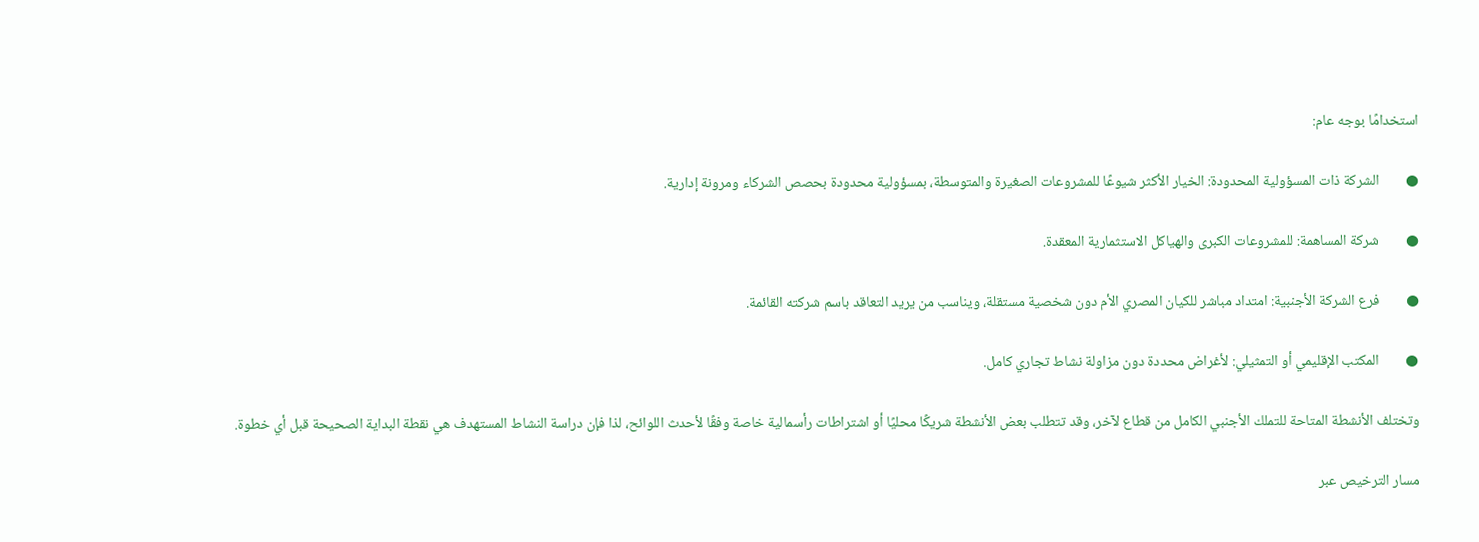استخدامًا بوجه عام:

●        الشركة ذات المسؤولية المحدودة: الخيار الأكثر شيوعًا للمشروعات الصغيرة والمتوسطة، بمسؤولية محدودة بحصص الشركاء ومرونة إدارية.

●        شركة المساهمة: للمشروعات الكبرى والهياكل الاستثمارية المعقدة.

●        فرع الشركة الأجنبية: امتداد مباشر للكيان المصري الأم دون شخصية مستقلة، ويناسب من يريد التعاقد باسم شركته القائمة.

●        المكتب الإقليمي أو التمثيلي: لأغراض محددة دون مزاولة نشاط تجاري كامل.

وتختلف الأنشطة المتاحة للتملك الأجنبي الكامل من قطاع لآخر، وقد تتطلب بعض الأنشطة شريكًا محليًا أو اشتراطات رأسمالية خاصة وفقًا لأحدث اللوائح، لذا فإن دراسة النشاط المستهدف هي نقطة البداية الصحيحة قبل أي خطوة.

مسار الترخيص عبر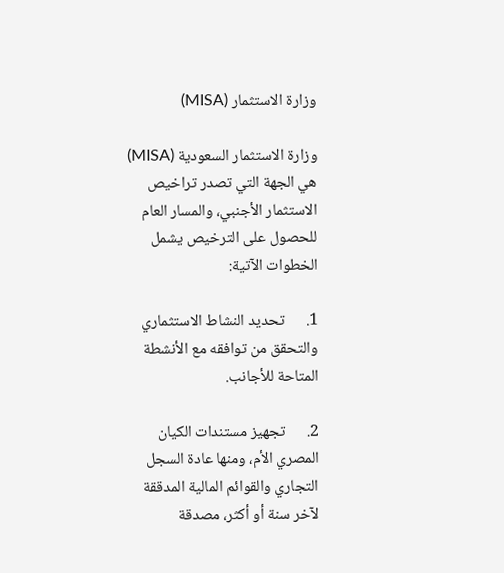وزارة الاستثمار (MISA)

وزارة الاستثمار السعودية (MISA) هي الجهة التي تصدر تراخيص الاستثمار الأجنبي، والمسار العام للحصول على الترخيص يشمل الخطوات الآتية:

1.      تحديد النشاط الاستثماري والتحقق من توافقه مع الأنشطة المتاحة للأجانب.

2.      تجهيز مستندات الكيان المصري الأم، ومنها عادة السجل التجاري والقوائم المالية المدققة لآخر سنة أو أكثر، مصدقة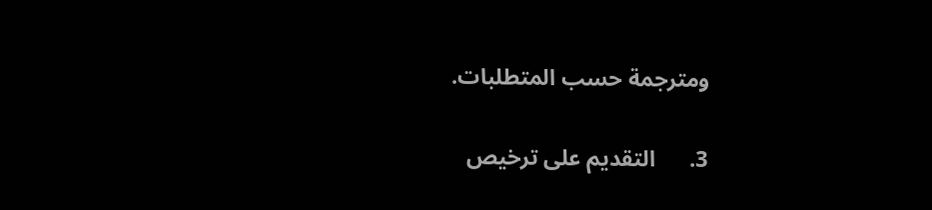ومترجمة حسب المتطلبات.

3.      التقديم على ترخيص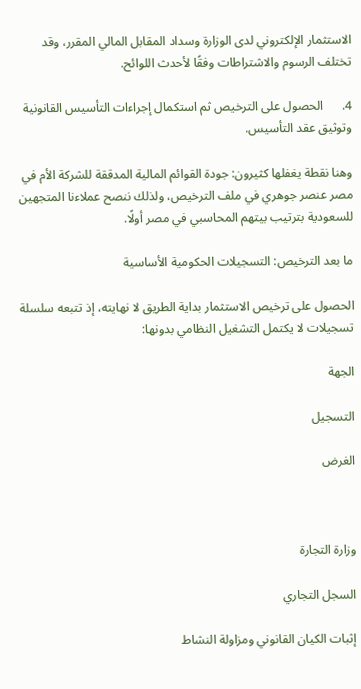الاستثمار الإلكتروني لدى الوزارة وسداد المقابل المالي المقرر، وقد تختلف الرسوم والاشتراطات وفقًا لأحدث اللوائح.

4.      الحصول على الترخيص ثم استكمال إجراءات التأسيس القانونية وتوثيق عقد التأسيس.

وهنا نقطة يغفلها كثيرون: جودة القوائم المالية المدققة للشركة الأم في مصر عنصر جوهري في ملف الترخيص، ولذلك ننصح عملاءنا المتجهين للسعودية بترتيب بيتهم المحاسبي في مصر أولًا.

ما بعد الترخيص: التسجيلات الحكومية الأساسية

الحصول على ترخيص الاستثمار بداية الطريق لا نهايته، إذ تتبعه سلسلة تسجيلات لا يكتمل التشغيل النظامي بدونها:

الجهة

التسجيل

الغرض



وزارة التجارة

السجل التجاري

إثبات الكيان القانوني ومزاولة النشاط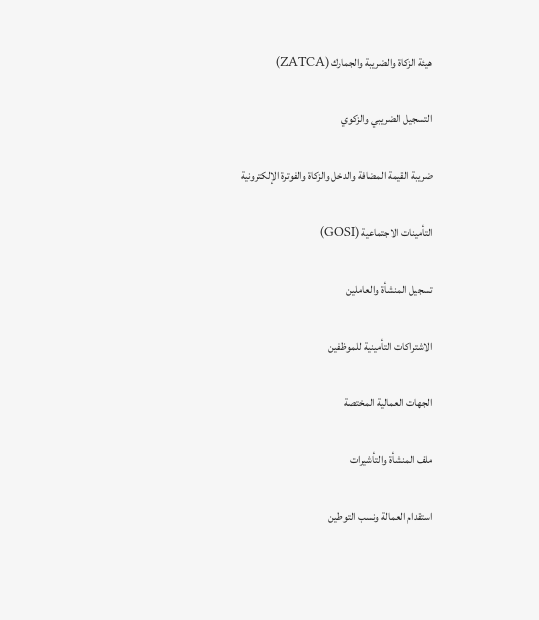هيئة الزكاة والضريبة والجمارك (ZATCA)

التسجيل الضريبي والزكوي

ضريبة القيمة المضافة والدخل والزكاة والفوترة الإلكترونية

التأمينات الاجتماعية (GOSI)

تسجيل المنشأة والعاملين

الاشتراكات التأمينية للموظفين

الجهات العمالية المختصة

ملف المنشأة والتأشيرات

استقدام العمالة ونسب التوطين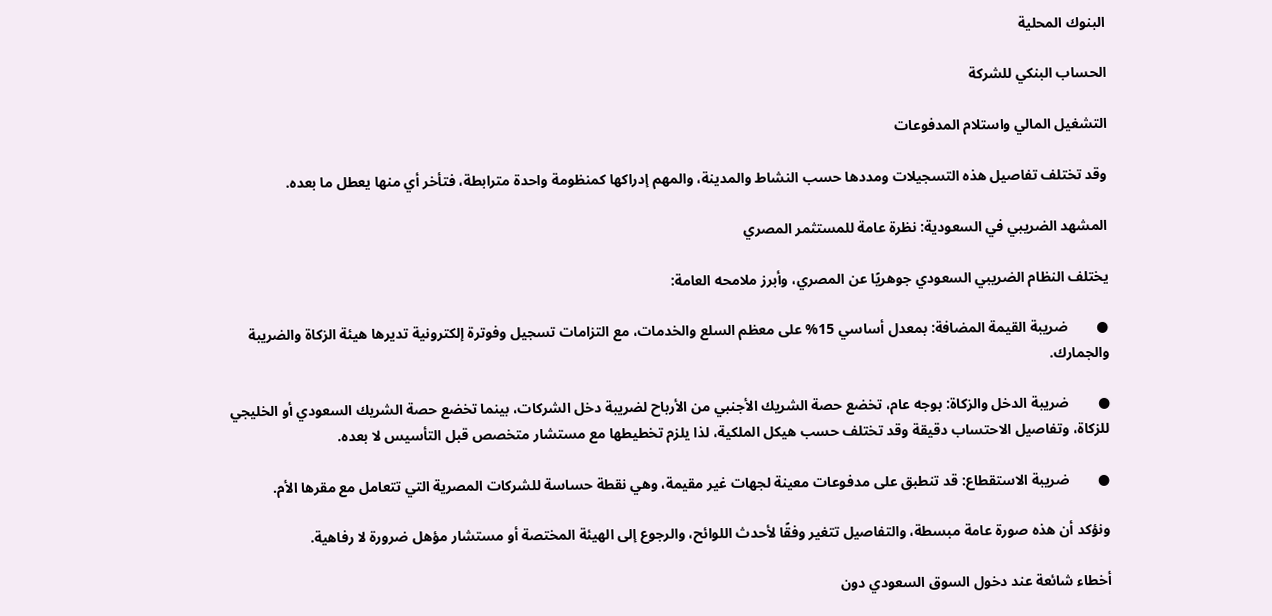البنوك المحلية

الحساب البنكي للشركة

التشغيل المالي واستلام المدفوعات

وقد تختلف تفاصيل هذه التسجيلات ومددها حسب النشاط والمدينة، والمهم إدراكها كمنظومة واحدة مترابطة، فتأخر أي منها يعطل ما بعده.

المشهد الضريبي في السعودية: نظرة عامة للمستثمر المصري

يختلف النظام الضريبي السعودي جوهريًا عن المصري، وأبرز ملامحه العامة:

●        ضريبة القيمة المضافة: بمعدل أساسي 15% على معظم السلع والخدمات، مع التزامات تسجيل وفوترة إلكترونية تديرها هيئة الزكاة والضريبة والجمارك.

●        ضريبة الدخل والزكاة: بوجه عام، تخضع حصة الشريك الأجنبي من الأرباح لضريبة دخل الشركات، بينما تخضع حصة الشريك السعودي أو الخليجي للزكاة، وتفاصيل الاحتساب دقيقة وقد تختلف حسب هيكل الملكية، لذا يلزم تخطيطها مع مستشار متخصص قبل التأسيس لا بعده.

●        ضريبة الاستقطاع: قد تنطبق على مدفوعات معينة لجهات غير مقيمة، وهي نقطة حساسة للشركات المصرية التي تتعامل مع مقرها الأم.

ونؤكد أن هذه صورة عامة مبسطة، والتفاصيل تتغير وفقًا لأحدث اللوائح، والرجوع إلى الهيئة المختصة أو مستشار مؤهل ضرورة لا رفاهية.

أخطاء شائعة عند دخول السوق السعودي دون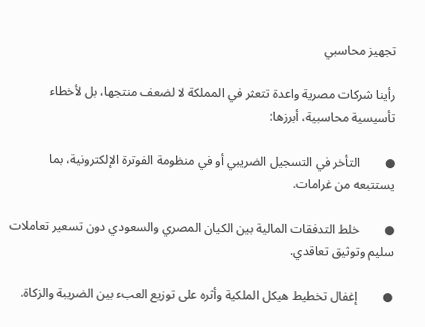تجهيز محاسبي

رأينا شركات مصرية واعدة تتعثر في المملكة لا لضعف منتجها، بل لأخطاء تأسيسية محاسبية، أبرزها:

●        التأخر في التسجيل الضريبي أو في منظومة الفوترة الإلكترونية، بما يستتبعه من غرامات.

●        خلط التدفقات المالية بين الكيان المصري والسعودي دون تسعير تعاملات سليم وتوثيق تعاقدي.

●        إغفال تخطيط هيكل الملكية وأثره على توزيع العبء بين الضريبة والزكاة.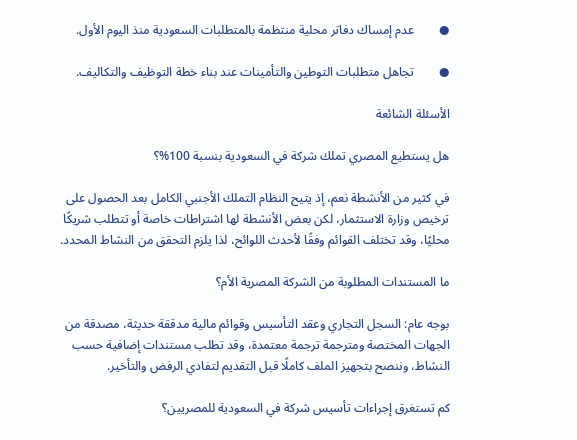●        عدم إمساك دفاتر محلية منتظمة بالمتطلبات السعودية منذ اليوم الأول.

●        تجاهل متطلبات التوطين والتأمينات عند بناء خطة التوظيف والتكاليف.

الأسئلة الشائعة

هل يستطيع المصري تملك شركة في السعودية بنسبة 100%؟

في كثير من الأنشطة نعم، إذ يتيح النظام التملك الأجنبي الكامل بعد الحصول على ترخيص وزارة الاستثمار، لكن بعض الأنشطة لها اشتراطات خاصة أو تتطلب شريكًا محليًا، وقد تختلف القوائم وفقًا لأحدث اللوائح، لذا يلزم التحقق من النشاط المحدد.

ما المستندات المطلوبة من الشركة المصرية الأم؟

بوجه عام: السجل التجاري وعقد التأسيس وقوائم مالية مدققة حديثة، مصدقة من الجهات المختصة ومترجمة ترجمة معتمدة، وقد تطلب مستندات إضافية حسب النشاط، وننصح بتجهيز الملف كاملًا قبل التقديم لتفادي الرفض والتأخير.

كم تستغرق إجراءات تأسيس شركة في السعودية للمصريين؟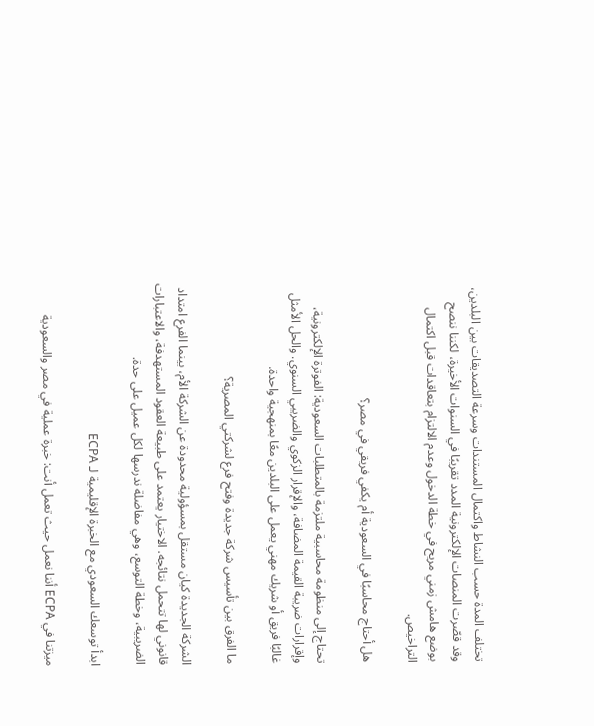تختلف المدة حسب النشاط واكتمال المستندات وسرعة التصديقات بين البلدين، وقد قصّرت المنصات الإلكترونية المدد تقريبًا في السنوات الأخيرة، لكننا ننصح بوضع هامش زمني مريح في خطة الدخول وعدم الالتزام بتعاقدات قبل اكتمال التراخيص.

هل أحتاج محاسبًا في السعودية أم يكفي فريقي في مصر؟

تحتاج إلى منظومة محاسبية ملتزمة بالمتطلبات السعودية: الفوترة الإلكترونية، وإقرارات ضريبة القيمة المضافة، والإقرار الزكوي والضريبي السنوي. والحل الأمثل غالبًا فريق أو شريك مهني يعمل على البلدين معًا بمنهجية واحدة.

ما الفرق بين تأسيس شركة جديدة وفتح فرع لشركتي المصرية؟

الشركة الجديدة كيان مستقل بمسؤولية محدودة عن الشركة الأم، بينما الفرع امتداد قانوني لها تتحمل نتائجه. الاختيار يعتمد على طبيعة العقود المستهدفة، والاعتبارات الضريبية، وخطة التوسع، وهي مفاضلة ندرسها لكل عميل على حدة.

ابدأ توسعك السعودي مع الخبرة الإقليمية لـ ECPA

ميزتنا في ECPA أننا نعمل حيث تعمل أنت: خبرة عملية في مصر والسعودية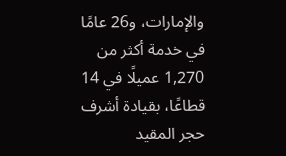والإمارات، و26 عامًا في خدمة أكثر من 1,270 عميلًا في 14 قطاعًا، بقيادة أشرف حجر المقيد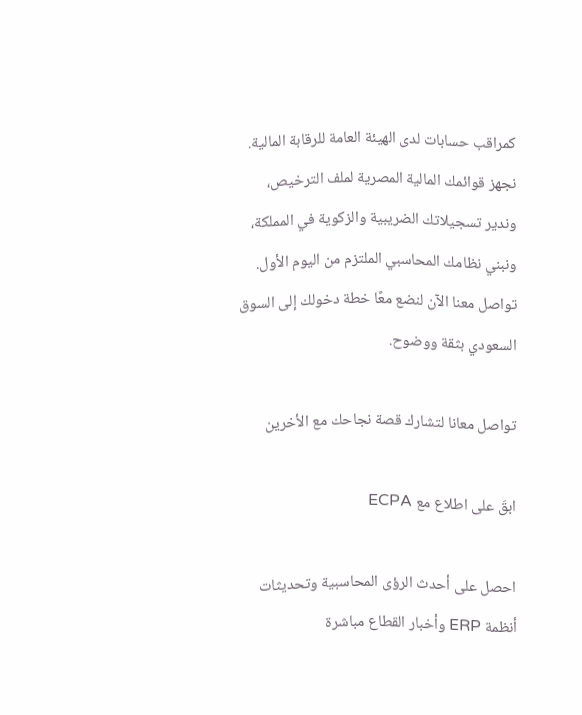كمراقب حسابات لدى الهيئة العامة للرقابة المالية. نجهز قوائمك المالية المصرية لملف الترخيص، وندير تسجيلاتك الضريبية والزكوية في المملكة، ونبني نظامك المحاسبي الملتزم من اليوم الأول. تواصل معنا الآن لنضع معًا خطة دخولك إلى السوق السعودي بثقة ووضوح.

تواصل معانا لتشارك قصة نجاحك مع الأخرين

ابقَ على اطلاع مع ECPA

احصل على أحدث الرؤى المحاسبية وتحديثات أنظمة ERP وأخبار القطاع مباشرة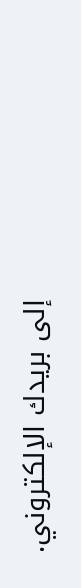إلى بريدك الإلكتروني.